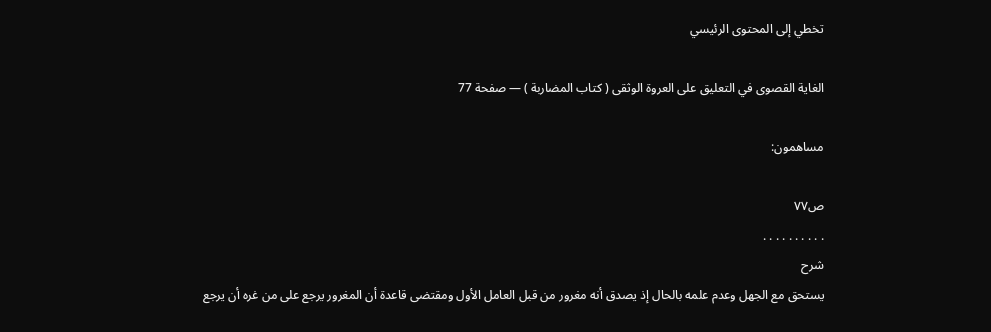تخطي إلى المحتوى الرئيسي

الغاية القصوى في التعليق على العروة الوثقى ( كتاب المضاربة ) — صفحة 77

مساهمون:

ص٧٧
. . . . . . . . . .
شرح
يستحق مع الجهل وعدم علمه بالحال إذ يصدق أنه مغرور من قبل العامل الأول ومقتضى قاعدة أن المغرور يرجع على من غره أن يرجع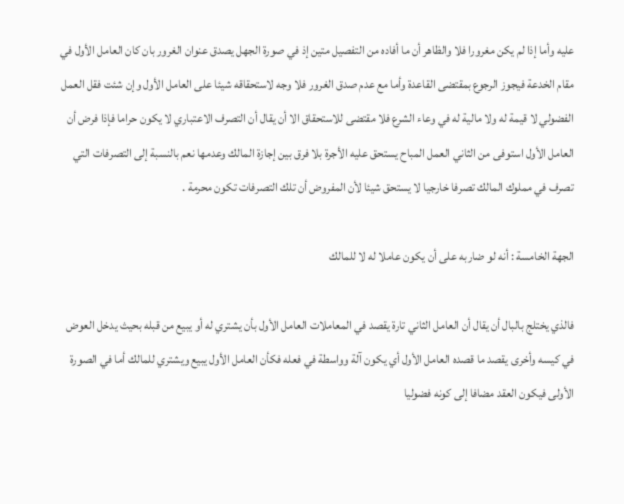عليه وأما إذا لم يكن مغرورا فلا والظاهر أن ما أفاده من التفصيل متين إذ في صورة الجهل يصدق عنوان الغرور بان كان العامل الأول في مقام الخدعة فيجوز الرجوع بمقتضى القاعدة وأما مع عدم صدق الغرور فلا وجه لاستحقاقه شيئا على العامل الأول وإن شئت فقل العمل الفضولي لا قيمة له ولا مالية له في وعاء الشرع فلا مقتضى للاستحقاق الا أن يقال أن التصرف الاعتباري لا يكون حراما فإذا فرض أن العامل الأول استوفى من الثاني العمل المباح يستحق عليه الأجرة بلا فرق بين إجازة المالك وعدمها نعم بالنسبة إلى التصرفات التي تصرف في مملوك المالك تصرفا خارجيا لا يستحق شيئا لأن المفروض أن تلك التصرفات تكون محرمة .

الجهة الخامسة : أنه لو ضاربه على أن يكون عاملا له لا للمالك

فالذي يختلج بالبال أن يقال أن العامل الثاني تارة يقصد في المعاملات العامل الأول بأن يشتري له أو يبيع من قبله بحيث يدخل العوض في كيسه وأخرى يقصد ما قصده العامل الأول أي يكون آلة وواسطة في فعله فكأن العامل الأول يبيع ويشتري للمالك أما في الصورة الأولى فيكون العقد مضافا إلى كونه فضوليا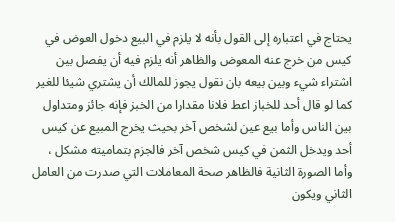يحتاج في اعتباره إلى القول بأنه لا يلزم في البيع دخول العوض في كيس من خرج عنه المعوض والظاهر أنه يلزم فيه أن يفصل بين اشتراء شيء وبين بيعه بان نقول يجوز للمالك أن يشتري شيئا للغير كما لو قال أحد للخباز اعط فلانا مقدارا من الخبز فإنه جائز ومتداول بين الناس وأما بيع عين لشخص آخر بحيث يخرج المبيع عن كيس أحد ويدخل الثمن في كيس شخص آخر فالجزم بتماميته مشكل ، وأما الصورة الثانية فالظاهر صحة المعاملات التي صدرت من العامل الثاني ويكون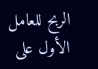الربح للعامل الأول على